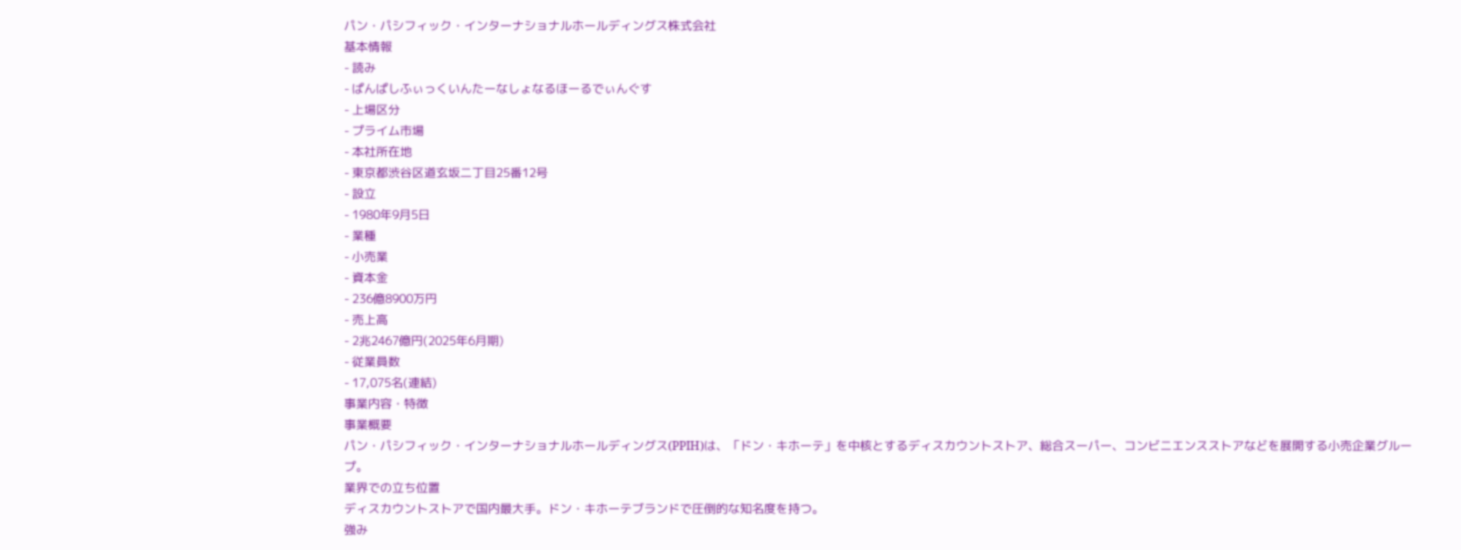パン・パシフィック・インターナショナルホールディングス株式会社
基本情報
- 読み
- ぱんぱしふぃっくいんたーなしょなるほーるでぃんぐす
- 上場区分
- プライム市場
- 本社所在地
- 東京都渋谷区道玄坂二丁目25番12号
- 設立
- 1980年9月5日
- 業種
- 小売業
- 資本金
- 236億8900万円
- 売上高
- 2兆2467億円(2025年6月期)
- 従業員数
- 17,075名(連結)
事業内容・特徴
事業概要
パン・パシフィック・インターナショナルホールディングス(PPIH)は、「ドン・キホーテ」を中核とするディスカウントストア、総合スーパー、コンビニエンスストアなどを展開する小売企業グループ。
業界での立ち位置
ディスカウントストアで国内最大手。ドン・キホーテブランドで圧倒的な知名度を持つ。
強み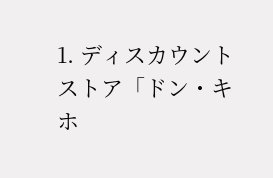1. ディスカウントストア「ドン・キホ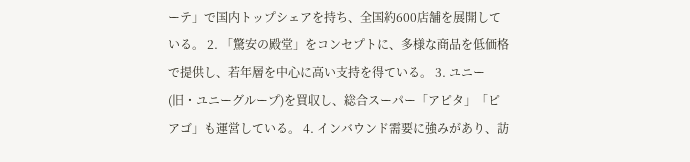ーテ」で国内トップシェアを持ち、全国約600店舗を展開している。 2. 「驚安の殿堂」をコンセプトに、多様な商品を低価格で提供し、若年層を中心に高い支持を得ている。 3. ユニー(旧・ユニーグループ)を買収し、総合スーパー「アピタ」「ピアゴ」も運営している。 4. インバウンド需要に強みがあり、訪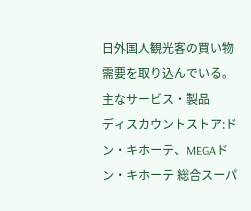日外国人観光客の買い物需要を取り込んでいる。
主なサービス・製品
ディスカウントストア:ドン・キホーテ、MEGAドン・キホーテ 総合スーパ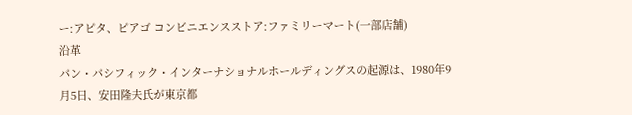ー:アピタ、ピアゴ コンビニエンスストア:ファミリーマート(一部店舗)
沿革
パン・パシフィック・インターナショナルホールディングスの起源は、1980年9月5日、安田隆夫氏が東京都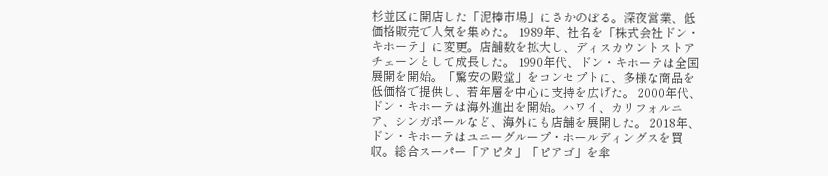杉並区に開店した「泥棒市場」にさかのぼる。深夜営業、低価格販売で人気を集めた。 1989年、社名を「株式会社ドン・キホーテ」に変更。店舗数を拡大し、ディスカウントストアチェーンとして成長した。 1990年代、ドン・キホーテは全国展開を開始。「驚安の殿堂」をコンセプトに、多様な商品を低価格で提供し、若年層を中心に支持を広げた。 2000年代、ドン・キホーテは海外進出を開始。ハワイ、カリフォルニア、シンガポールなど、海外にも店舗を展開した。 2018年、ドン・キホーテはユニーグループ・ホールディングスを買収。総合スーパー「アピタ」「ピアゴ」を傘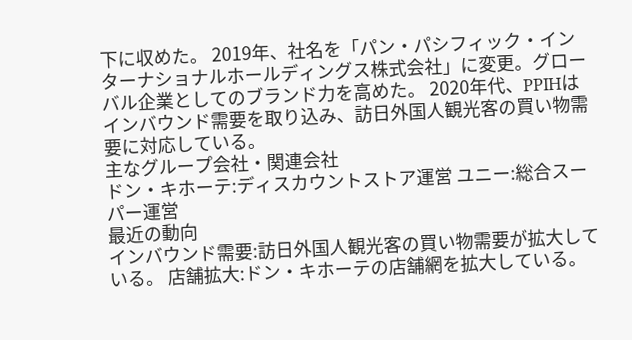下に収めた。 2019年、社名を「パン・パシフィック・インターナショナルホールディングス株式会社」に変更。グローバル企業としてのブランド力を高めた。 2020年代、PPIHはインバウンド需要を取り込み、訪日外国人観光客の買い物需要に対応している。
主なグループ会社・関連会社
ドン・キホーテ:ディスカウントストア運営 ユニー:総合スーパー運営
最近の動向
インバウンド需要:訪日外国人観光客の買い物需要が拡大している。 店舗拡大:ドン・キホーテの店舗網を拡大している。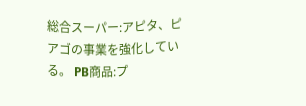総合スーパー:アピタ、ピアゴの事業を強化している。 PB商品:プ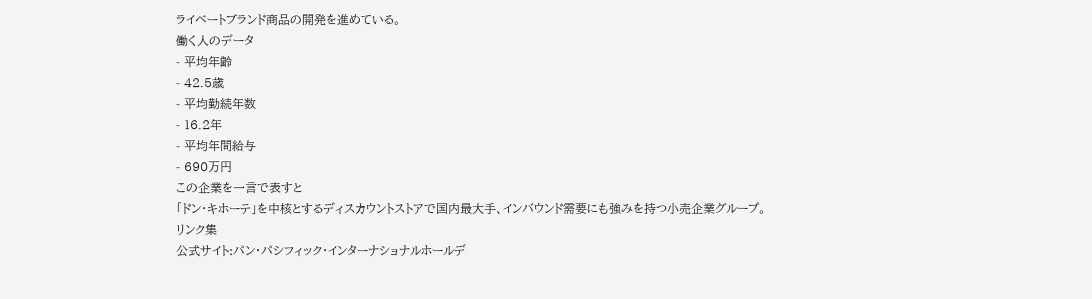ライベートブランド商品の開発を進めている。
働く人のデータ
- 平均年齢
- 42.5歳
- 平均勤続年数
- 16.2年
- 平均年間給与
- 690万円
この企業を一言で表すと
「ドン・キホーテ」を中核とするディスカウントストアで国内最大手、インバウンド需要にも強みを持つ小売企業グループ。
リンク集
公式サイト:パン・パシフィック・インターナショナルホールデ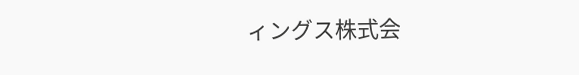ィングス株式会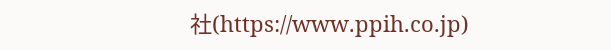社(https://www.ppih.co.jp)